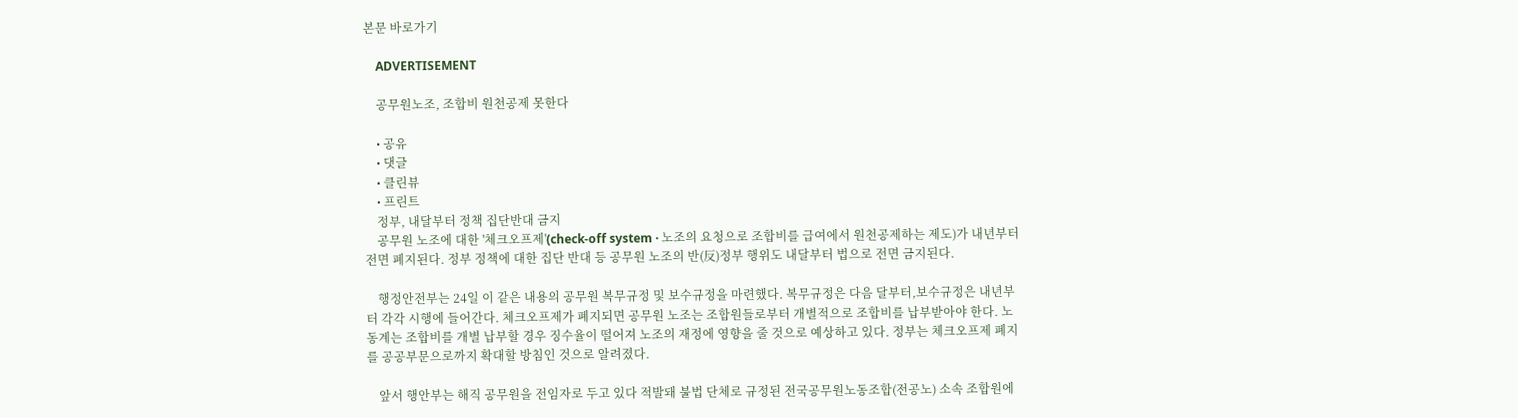본문 바로가기

    ADVERTISEMENT

    공무원노조, 조합비 원천공제 못한다

    • 공유
    • 댓글
    • 클린뷰
    • 프린트
    정부, 내달부터 정책 집단반대 금지
    공무원 노조에 대한 '체크오프제'(check-off system · 노조의 요청으로 조합비를 급여에서 원천공제하는 제도)가 내년부터 전면 폐지된다. 정부 정책에 대한 집단 반대 등 공무원 노조의 반(反)정부 행위도 내달부터 법으로 전면 금지된다.

    행정안전부는 24일 이 같은 내용의 공무원 복무규정 및 보수규정을 마련했다. 복무규정은 다음 달부터,보수규정은 내년부터 각각 시행에 들어간다. 체크오프제가 폐지되면 공무원 노조는 조합원들로부터 개별적으로 조합비를 납부받아야 한다. 노동계는 조합비를 개별 납부할 경우 징수율이 떨어져 노조의 재정에 영향을 줄 것으로 예상하고 있다. 정부는 체크오프제 폐지를 공공부문으로까지 확대할 방침인 것으로 알려졌다.

    앞서 행안부는 해직 공무원을 전임자로 두고 있다 적발돼 불법 단체로 규정된 전국공무원노동조합(전공노) 소속 조합원에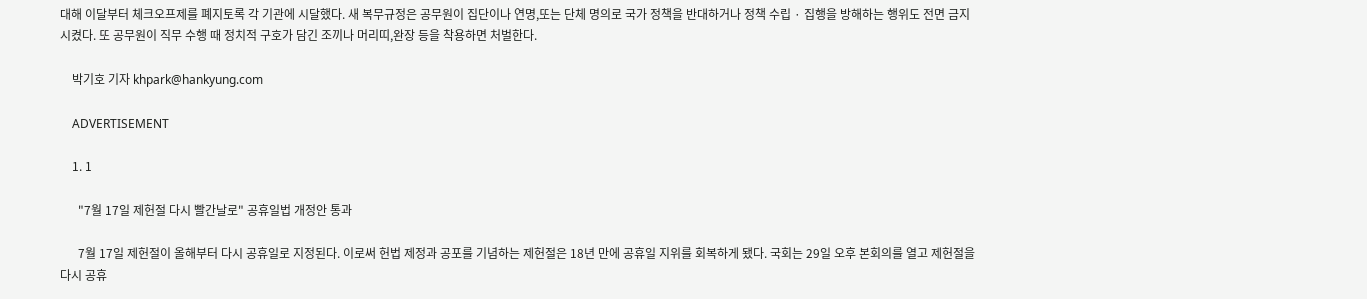대해 이달부터 체크오프제를 폐지토록 각 기관에 시달했다. 새 복무규정은 공무원이 집단이나 연명,또는 단체 명의로 국가 정책을 반대하거나 정책 수립 · 집행을 방해하는 행위도 전면 금지시켰다. 또 공무원이 직무 수행 때 정치적 구호가 담긴 조끼나 머리띠,완장 등을 착용하면 처벌한다.

    박기호 기자 khpark@hankyung.com

    ADVERTISEMENT

    1. 1

      "7월 17일 제헌절 다시 빨간날로" 공휴일법 개정안 통과

      7월 17일 제헌절이 올해부터 다시 공휴일로 지정된다. 이로써 헌법 제정과 공포를 기념하는 제헌절은 18년 만에 공휴일 지위를 회복하게 됐다. 국회는 29일 오후 본회의를 열고 제헌절을 다시 공휴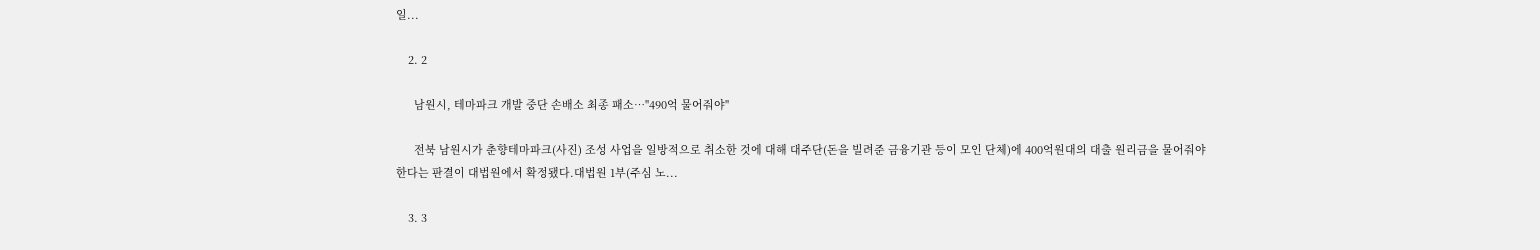일...

    2. 2

      남원시, 테마파크 개발 중단 손배소 최종 패소…"490억 물어줘야"

      전북 남원시가 춘향테마파크(사진) 조성 사업을 일방적으로 취소한 것에 대해 대주단(돈을 빌려준 금융기관 등이 모인 단체)에 400억원대의 대출 원리금을 물어줘야 한다는 판결이 대법원에서 확정됐다.대법원 1부(주심 노...

    3. 3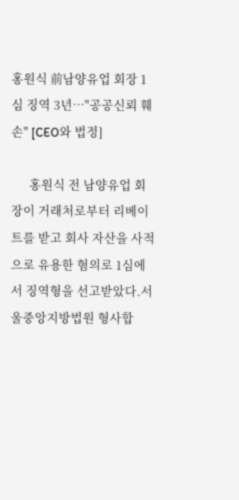홍원식 前남양유업 회장 1심 징역 3년…"공공신뢰 훼손" [CEO와 법정]

      홍원식 전 남양유업 회장이 거래처로부터 리베이트를 받고 회사 자산을 사적으로 유용한 혐의로 1심에서 징역형을 선고받았다.서울중앙지방법원 형사합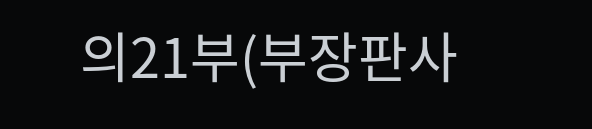의21부(부장판사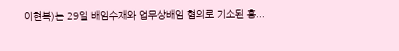이현복)는 29일 배임수재와 업무상배임 혐의로 기소된 홍...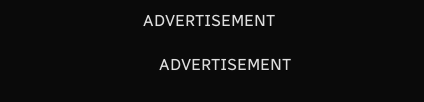ADVERTISEMENT

    ADVERTISEMENT